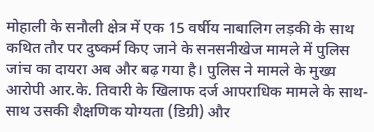मोहाली के सनौली क्षेत्र में एक 15 वर्षीय नाबालिग लड़की के साथ कथित तौर पर दुष्कर्म किए जाने के सनसनीखेज मामले में पुलिस जांच का दायरा अब और बढ़ गया है। पुलिस ने मामले के मुख्य आरोपी आर.के. तिवारी के खिलाफ दर्ज आपराधिक मामले के साथ-साथ उसकी शैक्षणिक योग्यता (डिग्री) और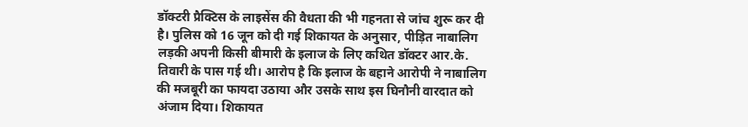डॉक्टरी प्रैक्टिस के लाइसेंस की वैधता की भी गहनता से जांच शुरू कर दी है। पुलिस को 16 जून को दी गई शिकायत के अनुसार, पीड़ित नाबालिग लड़की अपनी किसी बीमारी के इलाज के लिए कथित डॉक्टर आर.के. तिवारी के पास गई थी। आरोप है कि इलाज के बहाने आरोपी ने नाबालिग की मजबूरी का फायदा उठाया और उसके साथ इस घिनौनी वारदात को अंजाम दिया। शिकायत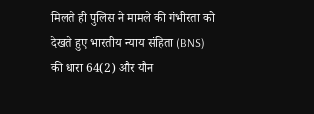मिलते ही पुलिस ने मामले की गंभीरता को देखते हुए भारतीय न्याय संहिता (BNS) की धारा 64(2) और यौन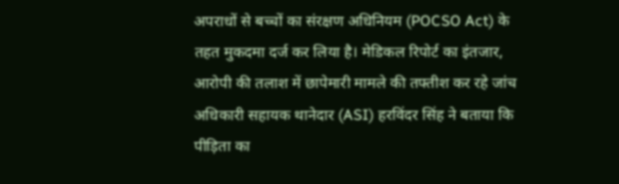अपराधों से बच्चों का संरक्षण अधिनियम (POCSO Act) के तहत मुकदमा दर्ज कर लिया है। मेडिकल रिपोर्ट का इंतजार, आरोपी की तलाश में छापेमारी मामले की तफ्तीश कर रहे जांच अधिकारी सहायक थानेदार (ASI) हरविंदर सिंह ने बताया कि पीड़िता का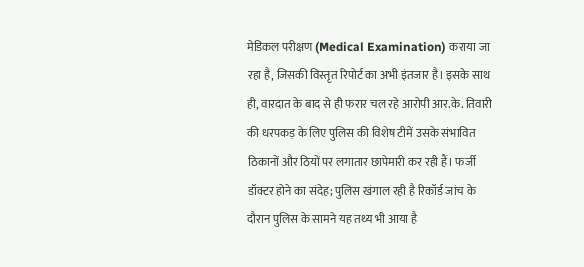मेडिकल परीक्षण (Medical Examination) कराया जा रहा है, जिसकी विस्तृत रिपोर्ट का अभी इंतजार है। इसके साथ ही, वारदात के बाद से ही फरार चल रहे आरोपी आर.के. तिवारी की धरपकड़ के लिए पुलिस की विशेष टीमें उसके संभावित ठिकानों और ठियों पर लगातार छापेमारी कर रही हैं। फर्जी डॉक्टर होने का संदेह; पुलिस खंगाल रही है रिकॉर्ड जांच के दौरान पुलिस के सामने यह तथ्य भी आया है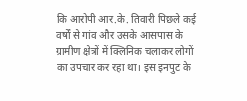कि आरोपी आर.के. तिवारी पिछले कई वर्षों से गांव और उसके आसपास के ग्रामीण क्षेत्रों में क्लिनिक चलाकर लोगों का उपचार कर रहा था। इस इनपुट के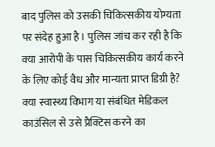बाद पुलिस को उसकी चिकित्सकीय योग्यता पर संदेह हुआ है। पुलिस जांच कर रही है कि क्या आरोपी के पास चिकित्सकीय कार्य करने के लिए कोई वैध और मान्यता प्राप्त डिग्री है? क्या स्वास्थ्य विभाग या संबंधित मेडिकल काउंसिल से उसे प्रैक्टिस करने का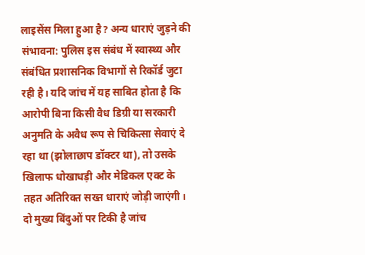लाइसेंस मिला हुआ है? अन्य धाराएं जुड़ने की संभावना: पुलिस इस संबंध में स्वास्थ्य और संबंधित प्रशासनिक विभागों से रिकॉर्ड जुटा रही है। यदि जांच में यह साबित होता है कि आरोपी बिना किसी वैध डिग्री या सरकारी अनुमति के अवैध रूप से चिकित्सा सेवाएं दे रहा था (झोलाछाप डॉक्टर था), तो उसके खिलाफ धोखाधड़ी और मेडिकल एक्ट के तहत अतिरिक्त सख्त धाराएं जोड़ी जाएंगी। दो मुख्य बिंदुओं पर टिकी है जांच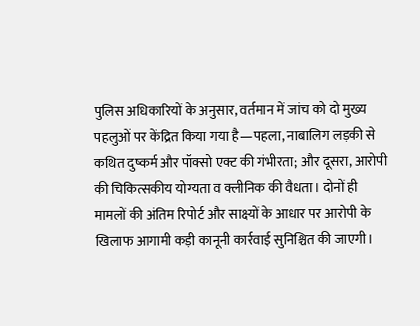पुलिस अधिकारियों के अनुसार, वर्तमान में जांच को दो मुख्य पहलुओं पर केंद्रित किया गया है—पहला, नाबालिग लड़की से कथित दुष्कर्म और पॉक्सो एक्ट की गंभीरता; और दूसरा, आरोपी की चिकित्सकीय योग्यता व क्लीनिक की वैधता। दोनों ही मामलों की अंतिम रिपोर्ट और साक्ष्यों के आधार पर आरोपी के खिलाफ आगामी कड़ी कानूनी कार्रवाई सुनिश्चित की जाएगी।